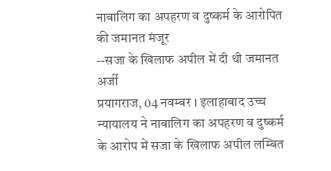नाबालिग का अपहरण व दुष्कर्म के आरोपित की जमानत मंजूर
--सजा के खिलाफ अपील में दी थी जमानत अर्जी
प्रयागराज, 04 नवम्बर । इलाहाबाद उच्च न्यायालय ने नाबालिग का अपहरण व दुष्कर्म के आरोप में सजा के खिलाफ अपील लम्बित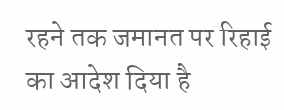रहने तक जमानत पर रिहाई का आदेश दिया है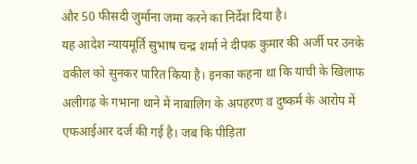और 50 फीसदी जुर्माना जमा करने का निर्देश दिया है।
यह आदेश न्यायमूर्ति सुभाष चन्द्र शर्मा ने दीपक कुमार की अर्जी पर उनके वकील को सुनकर पारित किया है। इनका कहना था कि याची के खिलाफ अलीगढ़ के गभाना थाने में नाबालिग के अपहरण व दुष्कर्म के आरोप में एफआईआर दर्ज की गई है। जब कि पीड़िता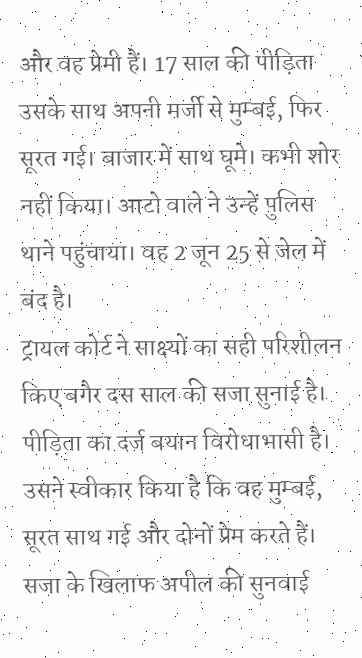और वह प्रेमी हैं। 17 साल की पीड़िता उसके साथ अपनी मर्जी से मुम्बई, फिर सूरत गई। बाजार में साथ घूमे। कभी शोर नहीं किया। आटो वाले ने उन्हें पुलिस थाने पहुंचाया। वह 2 जून 25 से जेल में बंद है।
ट्रायल कोर्ट ने साक्ष्यों का सही परिशीलन किए बगैर दस साल की सजा सुनाई है। पीड़िता का दर्ज बयान विरोधाभासी है। उसने स्वीकार किया है कि वह मुम्बई, सूरत साथ गई और दोनों प्रेम करते हैं। सजा के खिलाफ अपील की सुनवाई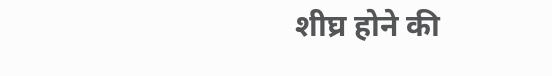शीघ्र होने की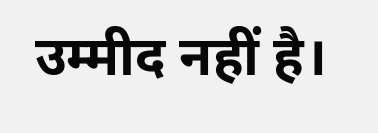उम्मीद नहीं है।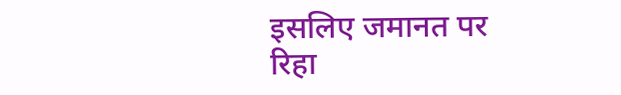इसलिए जमानत पर रिहा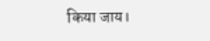किया जाय।